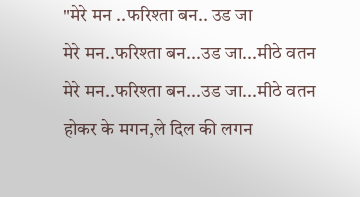"मेरे मन ..फरिश्ता बन.. उड जा
मेरे मन..फरिश्ता बन...उड जा...मीठे वतन
मेरे मन..फरिश्ता बन...उड जा...मीठे वतन
होकर के मगन,ले दिल की लगन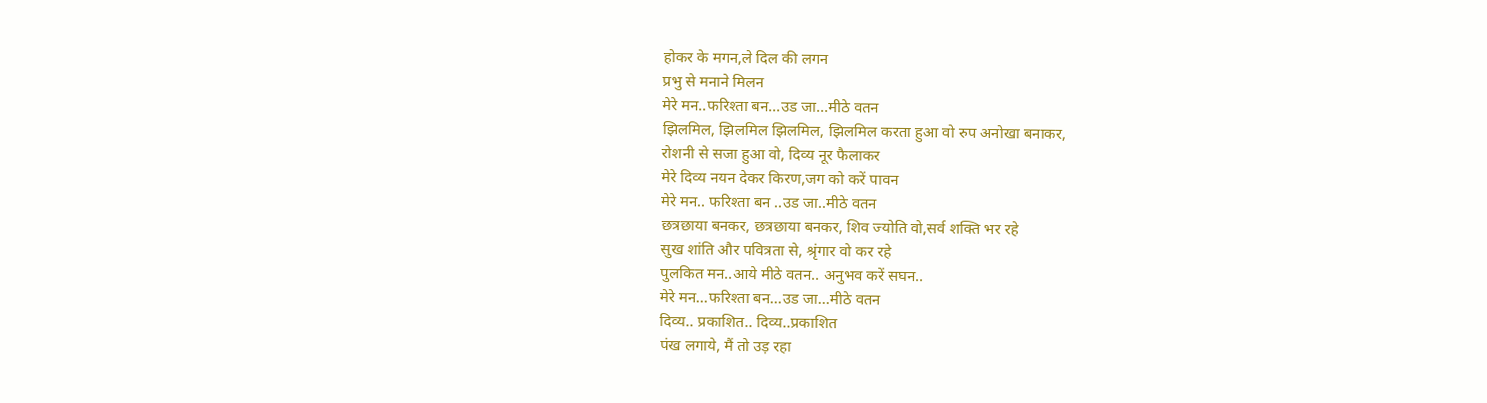होकर के मगन,ले दिल की लगन
प्रभु से मनाने मिलन
मेरे मन..फरिश्ता बन...उड जा...मीठे वतन
झिलमिल, झिलमिल झिलमिल, झिलमिल करता हुआ वो रुप अनोखा बनाकर,
रोशनी से सजा हुआ वो, दिव्य नूर फैलाकर
मेरे दिव्य नयन देकर किरण,जग को करें पावन
मेरे मन.. फरिश्ता बन ..उड जा..मीठे वतन
छत्रछाया बनकर, छत्रछाया बनकर, शिव ज्योति वो,सर्व शक्ति भर रहे
सुख शांति और पवित्रता से, श्रृंगार वो कर रहे
पुलकित मन..आये मीठे वतन.. अनुभव करें सघन..
मेरे मन...फरिश्ता बन...उड जा...मीठे वतन
दिव्य.. प्रकाशित.. दिव्य..प्रकाशित
पंख लगाये, मैं तो उड़ रहा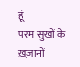हूं
परम सुखों के ख़ज़ानों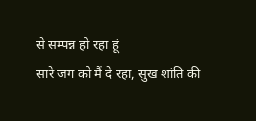से सम्पन्न हो रहा हूं
सारे जग को मैं दे रहा, सुख शांति की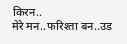किरन..
मेरे मन..फरिश्ता बन..उड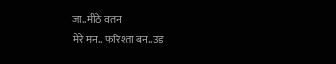जा..मीठे वतन
मेरे मन.. फरिश्ता बन..उड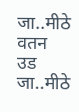जा..मीठे वतन
उड जा..मीठे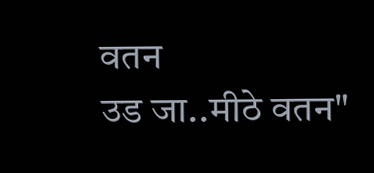वतन
उड जा..मीठे वतन"